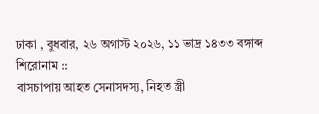ঢাকা , বুধবার, ২৬ অগাস্ট ২০২৬, ১১ ভাদ্র ১৪৩৩ বঙ্গাব্দ
শিরোনাম ::
বাসচাপায় আহত সেনাসদস্য, নিহত স্ত্রী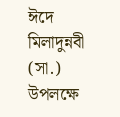ঈদে মিলাদুন্নবী (সা.) উপলক্ষে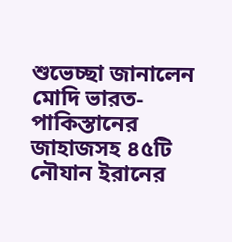শুভেচ্ছা জানালেন মোদি ভারত-পাকিস্তানের জাহাজসহ ৪৫টি নৌযান ইরানের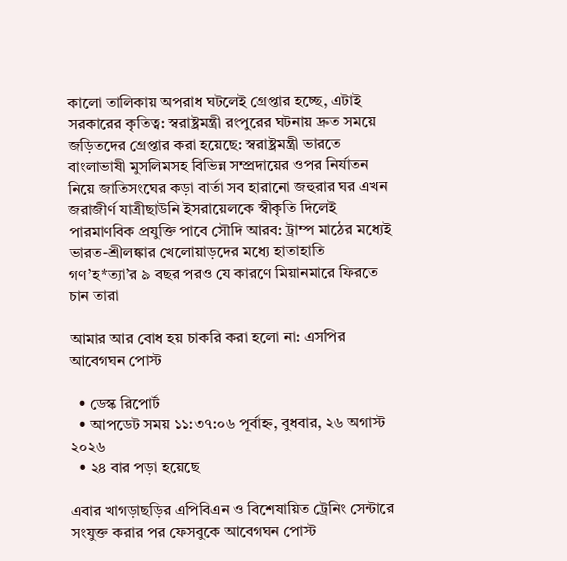কালো তালিকায় অপরাধ ঘটলেই গ্রেপ্তার হচ্ছে, এটাই সরকারের কৃতিত্ব: স্বরাষ্ট্রমন্ত্রী রংপুরের ঘটনায় দ্রুত সময়ে জড়িতদের গ্রেপ্তার করা হয়েছে: স্বরাষ্ট্রমন্ত্রী ভারতে বাংলাভাষী মুসলিমসহ বিভিন্ন সম্প্রদায়ের ওপর নির্যাতন নিয়ে জাতিসংঘের কড়া বার্তা সব হারানো জহুরার ঘর এখন জরাজীর্ণ যাত্রীছাউনি ইসরায়েলকে স্বীকৃতি দিলেই পারমাণবিক প্রযুক্তি পাবে সৌদি আরব: ট্রাম্প মাঠের মধ্যেই ভারত-শ্রীলঙ্কার খেলোয়াড়দের মধ্যে হাতাহাতি গণ’হ*ত্যা’র ৯ বছর পরও যে কারণে মিয়ানমারে ফিরতে চান তারা

আমার আর বোধ হয় চাকরি করা হলো না: এসপির আবেগঘন পোস্ট

  • ডেস্ক রিপোর্ট
  • আপডেট সময় ১১:৩৭:০৬ পূর্বাহ্ন, বুধবার, ২৬ অগাস্ট ২০২৬
  • ২৪ বার পড়া হয়েছে

এবার খাগড়াছড়ির এপিবিএন ও বিশেষায়িত ট্রেনিং সেন্টারে সংযুক্ত করার পর ফেসবুকে আবেগঘন পোস্ট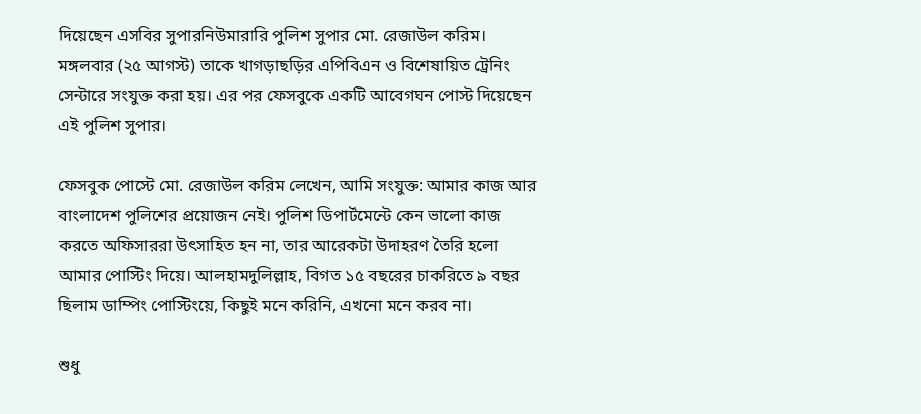দিয়েছেন এসবির সুপারনিউমারারি পুলিশ সুপার মো. রেজাউল করিম।  মঙ্গলবার (২৫ আগস্ট) তাকে খাগড়াছড়ির এপিবিএন ও বিশেষায়িত ট্রেনিং সেন্টারে সংযুক্ত করা হয়। এর পর ফেসবুকে একটি আবেগঘন পোস্ট দিয়েছেন এই পুলিশ সুপার।

ফেসবুক পোস্টে মো. রেজাউল করিম লেখেন, আমি সংযুক্ত: আমার কাজ আর বাংলাদেশ পুলিশের প্রয়োজন নেই। পুলিশ ডিপার্টমেন্টে কেন ভালো কাজ করতে অফিসাররা উৎসাহিত হন না, তার আরেকটা উদাহরণ তৈরি হলো আমার পোস্টিং দিয়ে। আলহামদুলিল্লাহ, বিগত ১৫ বছরের চাকরিতে ৯ বছর ছিলাম ডাম্পিং পোস্টিংয়ে, কিছুই মনে করিনি, এখনো মনে করব না।

শুধু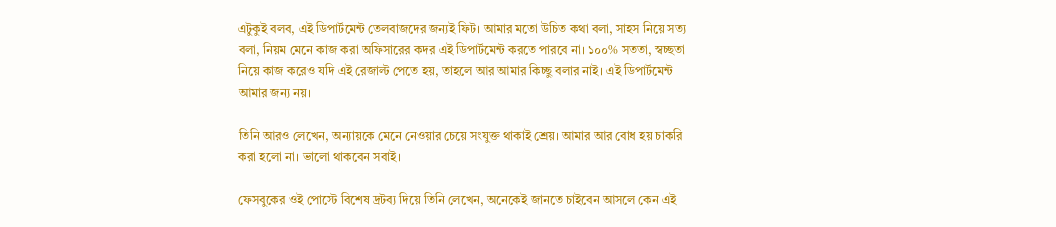এটুকুই বলব, এই ডিপার্টমেন্ট তেলবাজদের জন্যই ফিট। আমার মতো উচিত কথা বলা, সাহস নিয়ে সত্য বলা, নিয়ম মেনে কাজ করা অফিসারের কদর এই ডিপার্টমেন্ট করতে পারবে না। ১০০% সততা, স্বচ্ছতা নিয়ে কাজ করেও যদি এই রেজাল্ট পেতে হয়, তাহলে আর আমার কিচ্ছু বলার নাই। এই ডিপার্টমেন্ট আমার জন্য নয়।

তিনি আরও লেখেন, অন্যায়কে মেনে নেওয়ার চেয়ে সংযুক্ত থাকাই শ্রেয়। আমার আর বোধ হয় চাকরি করা হলো না। ভালো থাকবেন সবাই।

ফেসবুকের ওই পোস্টে বিশেষ দ্রটব্য দিয়ে তিনি লেখেন, অনেকেই জানতে চাইবেন আসলে কেন এই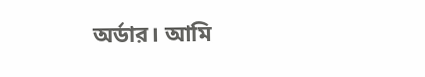অর্ডার। আমি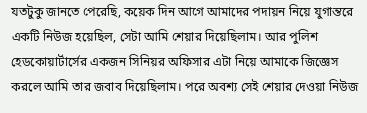যতটুকু জানতে পেরেছি, কয়েক দিন আগে আমাদের পদায়ন নিয়ে যুগান্তরে একটি নিউজ হয়েছিল, সেটা আমি শেয়ার দিয়েছিলাম। আর পুলিশ হেডকোয়ার্টার্সের একজন সিনিয়র অফিসার এটা নিয়ে আমাকে জিজ্ঞেস করলে আমি তার জবাব দিয়েছিলাম। পরে অবশ্য সেই শেয়ার দেওয়া নিউজ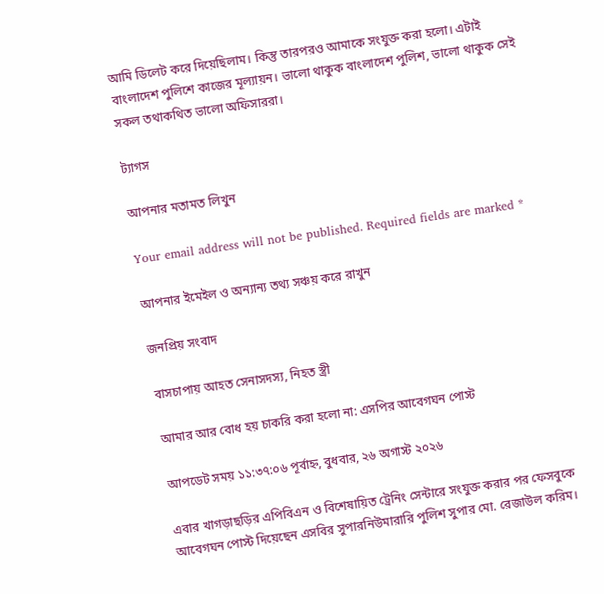আমি ডিলেট করে দিয়েছিলাম। কিন্তু তারপরও আমাকে সংযুক্ত করা হলো। এটাই বাংলাদেশ পুলিশে কাজের মূল্যায়ন। ভালো থাকুক বাংলাদেশ পুলিশ, ভালো থাকুক সেই সকল তথাকথিত ভালো অফিসাররা।

ট্যাগস

আপনার মতামত লিখুন

Your email address will not be published. Required fields are marked *

আপনার ইমেইল ও অন্যান্য তথ্য সঞ্চয় করে রাখুন

জনপ্রিয় সংবাদ

বাসচাপায় আহত সেনাসদস্য, নিহত স্ত্রী

আমার আর বোধ হয় চাকরি করা হলো না: এসপির আবেগঘন পোস্ট

আপডেট সময় ১১:৩৭:০৬ পূর্বাহ্ন, বুধবার, ২৬ অগাস্ট ২০২৬

এবার খাগড়াছড়ির এপিবিএন ও বিশেষায়িত ট্রেনিং সেন্টারে সংযুক্ত করার পর ফেসবুকে আবেগঘন পোস্ট দিয়েছেন এসবির সুপারনিউমারারি পুলিশ সুপার মো. রেজাউল করিম।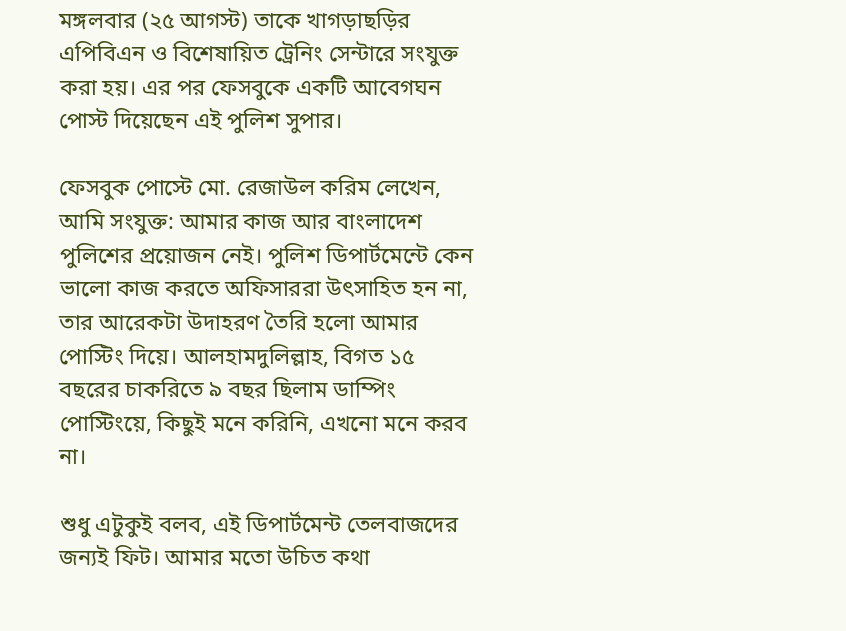মঙ্গলবার (২৫ আগস্ট) তাকে খাগড়াছড়ির এপিবিএন ও বিশেষায়িত ট্রেনিং সেন্টারে সংযুক্ত করা হয়। এর পর ফেসবুকে একটি আবেগঘন পোস্ট দিয়েছেন এই পুলিশ সুপার।

ফেসবুক পোস্টে মো. রেজাউল করিম লেখেন, আমি সংযুক্ত: আমার কাজ আর বাংলাদেশ পুলিশের প্রয়োজন নেই। পুলিশ ডিপার্টমেন্টে কেন ভালো কাজ করতে অফিসাররা উৎসাহিত হন না, তার আরেকটা উদাহরণ তৈরি হলো আমার পোস্টিং দিয়ে। আলহামদুলিল্লাহ, বিগত ১৫ বছরের চাকরিতে ৯ বছর ছিলাম ডাম্পিং পোস্টিংয়ে, কিছুই মনে করিনি, এখনো মনে করব না।

শুধু এটুকুই বলব, এই ডিপার্টমেন্ট তেলবাজদের জন্যই ফিট। আমার মতো উচিত কথা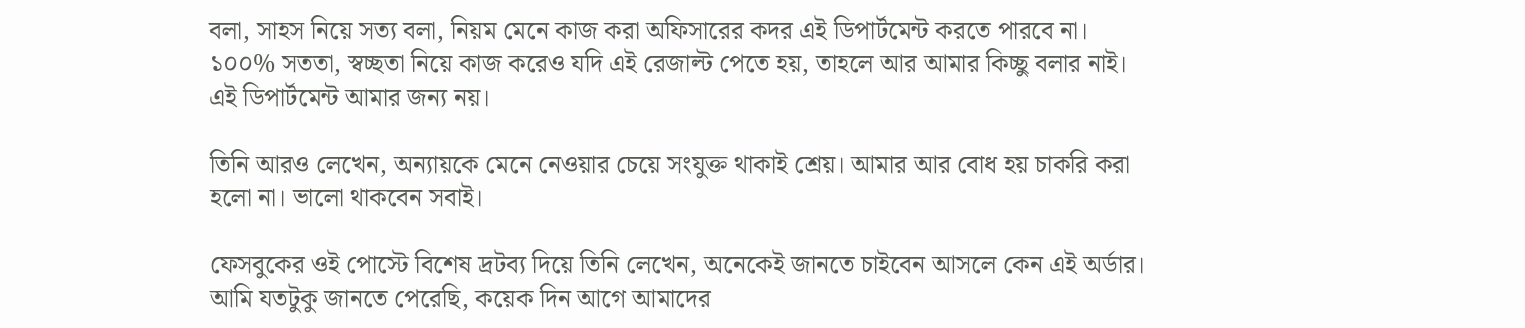বলা, সাহস নিয়ে সত্য বলা, নিয়ম মেনে কাজ করা অফিসারের কদর এই ডিপার্টমেন্ট করতে পারবে না। ১০০% সততা, স্বচ্ছতা নিয়ে কাজ করেও যদি এই রেজাল্ট পেতে হয়, তাহলে আর আমার কিচ্ছু বলার নাই। এই ডিপার্টমেন্ট আমার জন্য নয়।

তিনি আরও লেখেন, অন্যায়কে মেনে নেওয়ার চেয়ে সংযুক্ত থাকাই শ্রেয়। আমার আর বোধ হয় চাকরি করা হলো না। ভালো থাকবেন সবাই।

ফেসবুকের ওই পোস্টে বিশেষ দ্রটব্য দিয়ে তিনি লেখেন, অনেকেই জানতে চাইবেন আসলে কেন এই অর্ডার। আমি যতটুকু জানতে পেরেছি, কয়েক দিন আগে আমাদের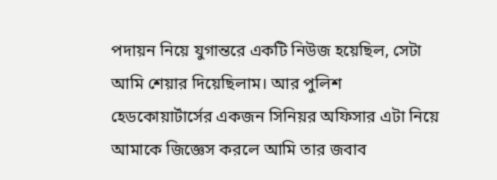পদায়ন নিয়ে যুগান্তরে একটি নিউজ হয়েছিল, সেটা আমি শেয়ার দিয়েছিলাম। আর পুলিশ হেডকোয়ার্টার্সের একজন সিনিয়র অফিসার এটা নিয়ে আমাকে জিজ্ঞেস করলে আমি তার জবাব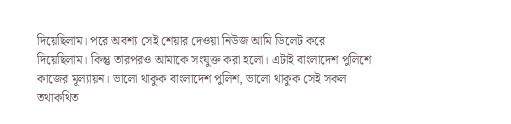দিয়েছিলাম। পরে অবশ্য সেই শেয়ার দেওয়া নিউজ আমি ডিলেট করে দিয়েছিলাম। কিন্তু তারপরও আমাকে সংযুক্ত করা হলো। এটাই বাংলাদেশ পুলিশে কাজের মূল্যায়ন। ভালো থাকুক বাংলাদেশ পুলিশ, ভালো থাকুক সেই সকল তথাকথিত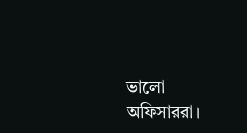ভালো অফিসাররা।